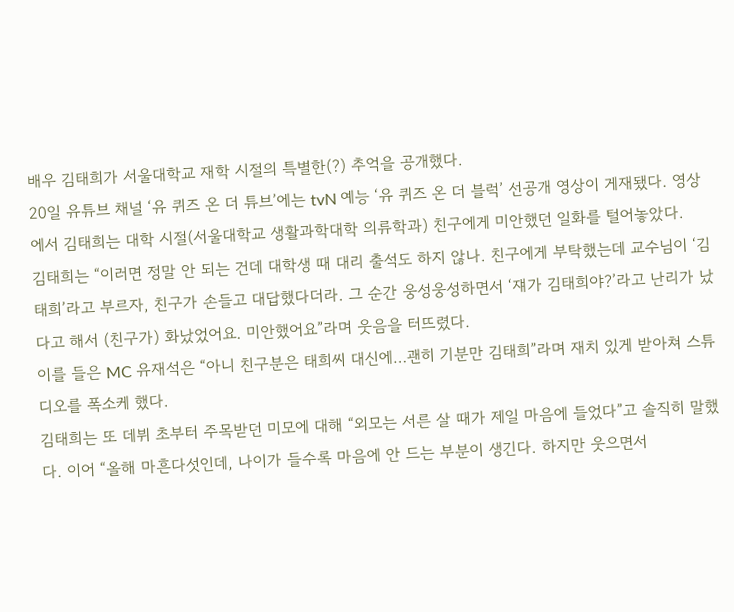배우 김태희가 서울대학교 재학 시절의 특별한(?) 추억을 공개했다.
20일 유튜브 채널 ‘유 퀴즈 온 더 튜브’에는 tvN 예능 ‘유 퀴즈 온 더 블럭’ 선공개 영상이 게재됐다. 영상에서 김태희는 대학 시절(서울대학교 생활과학대학 의류학과) 친구에게 미안했던 일화를 털어놓았다.
김태희는 “이러면 정말 안 되는 건데 대학생 때 대리 출석도 하지 않나. 친구에게 부탁했는데 교수님이 ‘김태희’라고 부르자, 친구가 손들고 대답했다더라. 그 순간 웅성웅성하면서 ‘쟤가 김태희야?’라고 난리가 났다고 해서 (친구가) 화났었어요. 미안했어요”라며 웃음을 터뜨렸다.
이를 들은 MC 유재석은 “아니 친구분은 태희씨 대신에…괜히 기분만 김태희”라며 재치 있게 받아쳐 스튜디오를 폭소케 했다.
김태희는 또 데뷔 초부터 주목받던 미모에 대해 “외모는 서른 살 때가 제일 마음에 들었다”고 솔직히 말했다. 이어 “올해 마흔다섯인데, 나이가 들수록 마음에 안 드는 부분이 생긴다. 하지만 웃으면서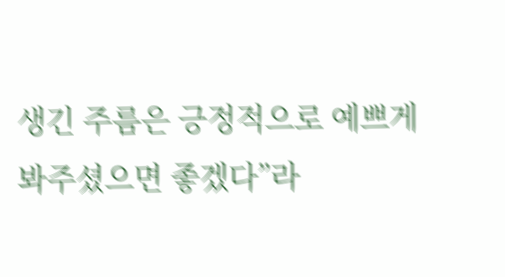생긴 주름은 긍정적으로 예쁘게 봐주셨으면 좋겠다”라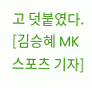고 덧붙였다.
[김승혜 MK스포츠 기자]